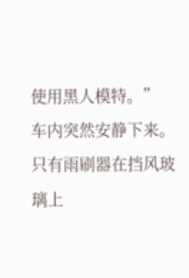使用黑人模特。”
车内突然安静下来。
只有雨刷器在挡风玻璃上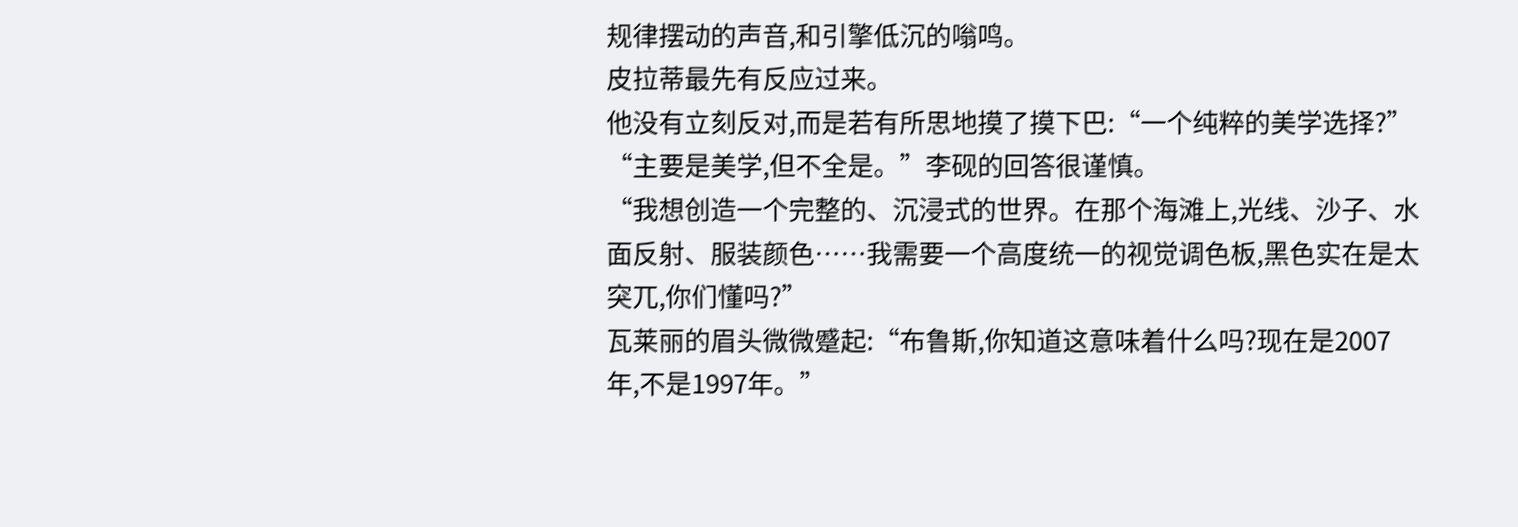规律摆动的声音,和引擎低沉的嗡鸣。
皮拉蒂最先有反应过来。
他没有立刻反对,而是若有所思地摸了摸下巴:“一个纯粹的美学选择?”
“主要是美学,但不全是。”李砚的回答很谨慎。
“我想创造一个完整的、沉浸式的世界。在那个海滩上,光线、沙子、水面反射、服装颜色……我需要一个高度统一的视觉调色板,黑色实在是太突兀,你们懂吗?”
瓦莱丽的眉头微微蹙起:“布鲁斯,你知道这意味着什么吗?现在是2007年,不是1997年。”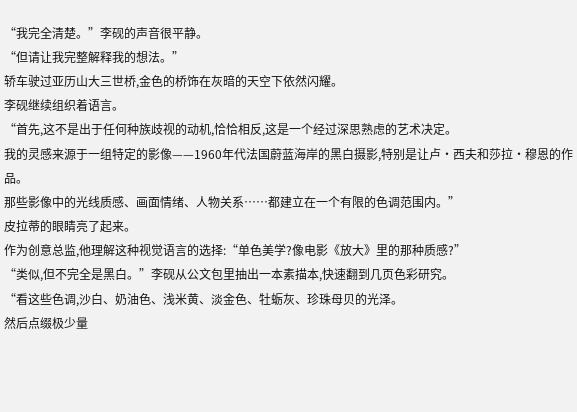“我完全清楚。”李砚的声音很平静。
“但请让我完整解释我的想法。”
轿车驶过亚历山大三世桥,金色的桥饰在灰暗的天空下依然闪耀。
李砚继续组织着语言。
“首先,这不是出于任何种族歧视的动机,恰恰相反,这是一个经过深思熟虑的艺术决定。
我的灵感来源于一组特定的影像——1960年代法国蔚蓝海岸的黑白摄影,特别是让卢·西夫和莎拉·穆恩的作品。
那些影像中的光线质感、画面情绪、人物关系……都建立在一个有限的色调范围内。”
皮拉蒂的眼睛亮了起来。
作为创意总监,他理解这种视觉语言的选择:“单色美学?像电影《放大》里的那种质感?”
“类似,但不完全是黑白。”李砚从公文包里抽出一本素描本,快速翻到几页色彩研究。
“看这些色调,沙白、奶油色、浅米黄、淡金色、牡蛎灰、珍珠母贝的光泽。
然后点缀极少量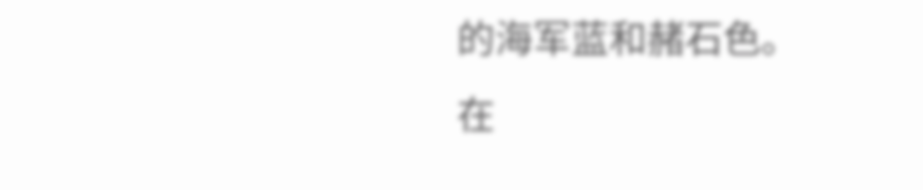的海军蓝和赭石色。
在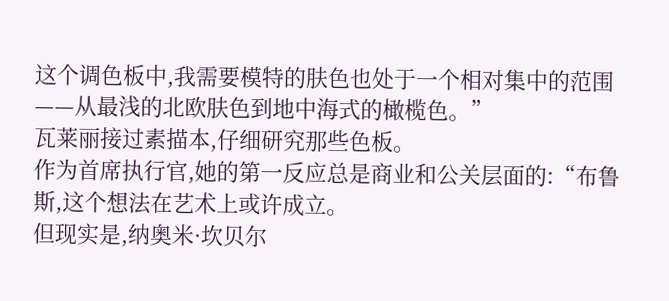这个调色板中,我需要模特的肤色也处于一个相对集中的范围——从最浅的北欧肤色到地中海式的橄榄色。”
瓦莱丽接过素描本,仔细研究那些色板。
作为首席执行官,她的第一反应总是商业和公关层面的:“布鲁斯,这个想法在艺术上或许成立。
但现实是,纳奥米·坎贝尔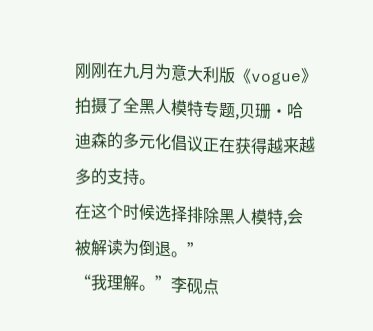刚刚在九月为意大利版《vogue》拍摄了全黑人模特专题,贝珊·哈迪森的多元化倡议正在获得越来越多的支持。
在这个时候选择排除黑人模特,会被解读为倒退。”
“我理解。”李砚点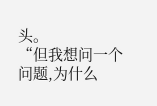头。
“但我想问一个问题,为什么